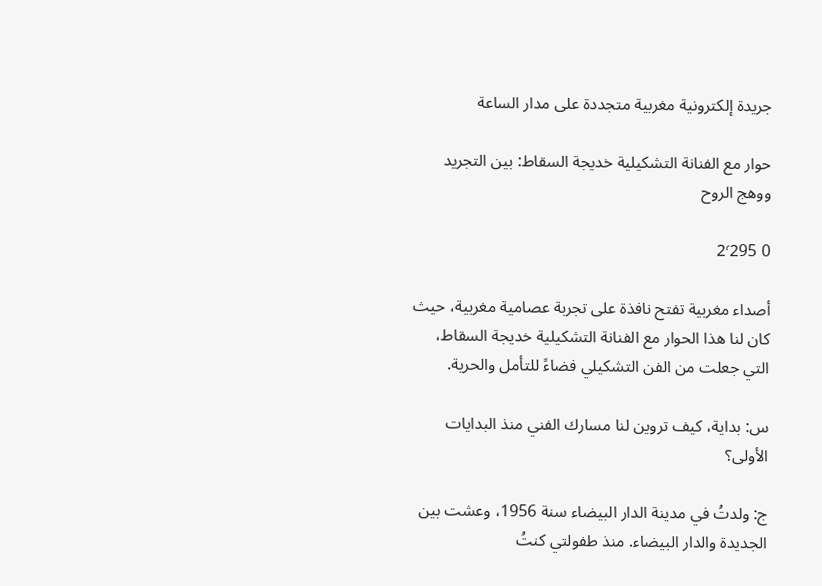جريدة إلكترونية مغربية متجددة على مدار الساعة

حوار مع الفنانة التشكيلية خديجة السقاط: بين التجريد ووهج الروح

0 2٬295

أصداء مغربية تفتح نافذة على تجربة عصامية مغربية، حيث كان لنا هذا الحوار مع الفنانة التشكيلية خديجة السقاط، التي جعلت من الفن التشكيلي فضاءً للتأمل والحرية.

س: بداية، كيف تروين لنا مسارك الفني منذ البدايات الأولى؟

ج: ولدتُ في مدينة الدار البيضاء سنة 1956، وعشت بين الجديدة والدار البيضاء. منذ طفولتي كنتُ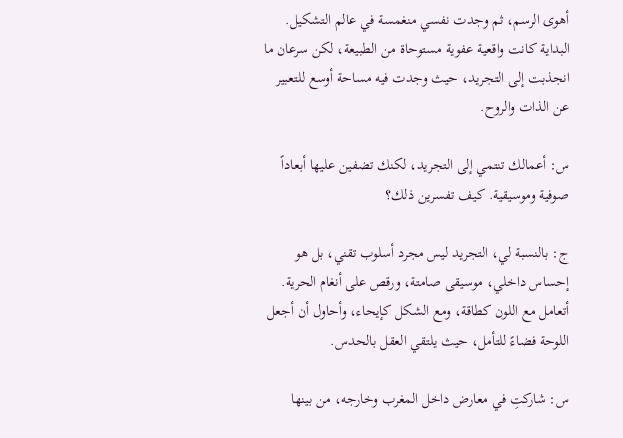أهوى الرسم، ثم وجدت نفسي منغمسة في عالم التشكيل. البداية كانت واقعية عفوية مستوحاة من الطبيعة، لكن سرعان ما انجذبت إلى التجريد، حيث وجدت فيه مساحة أوسع للتعبير عن الذات والروح.

س: أعمالك تنتمي إلى التجريد، لكنك تضفين عليها أبعاداً صوفية وموسيقية. كيف تفسرين ذلك؟

ج: بالنسبة لي، التجريد ليس مجرد أسلوب تقني، بل هو إحساس داخلي، موسيقى صامتة، ورقص على أنغام الحرية. أتعامل مع اللون كطاقة، ومع الشكل كإيحاء، وأحاول أن أجعل اللوحة فضاءً للتأمل، حيث يلتقي العقل بالحدس.

س: شاركتِ في معارض داخل المغرب وخارجه، من بينها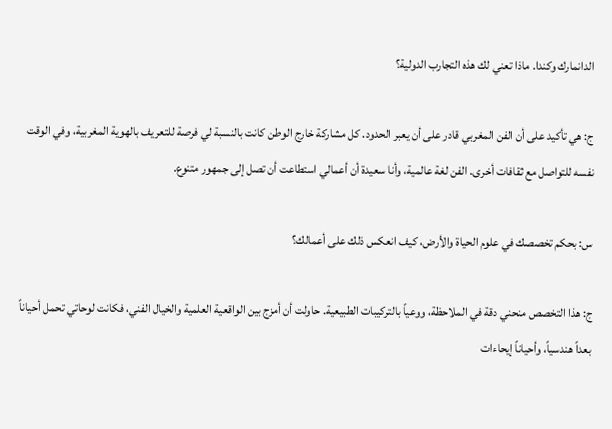الدانمارك وكندا. ماذا تعني لك هذه التجارب الدولية؟

ج: هي تأكيد على أن الفن المغربي قادر على أن يعبر الحدود. كل مشاركة خارج الوطن كانت بالنسبة لي فرصة للتعريف بالهوية المغربية، وفي الوقت نفسه للتواصل مع ثقافات أخرى. الفن لغة عالمية، وأنا سعيدة أن أعمالي استطاعت أن تصل إلى جمهور متنوع.

س: بحكم تخصصك في علوم الحياة والأرض، كيف انعكس ذلك على أعمالك؟

ج: هذا التخصص منحني دقة في الملاحظة، ووعياً بالتركيبات الطبيعية. حاولت أن أمزج بين الواقعية العلمية والخيال الفني، فكانت لوحاتي تحمل أحياناً بعداً هندسياً، وأحياناً إيحاءات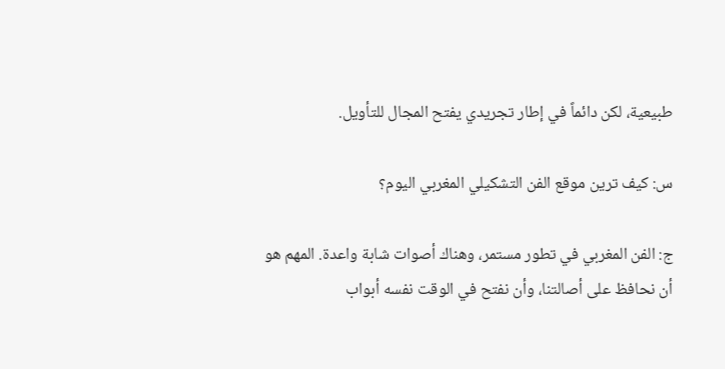طبيعية، لكن دائماً في إطار تجريدي يفتح المجال للتأويل.

س: كيف ترين موقع الفن التشكيلي المغربي اليوم؟

ج: الفن المغربي في تطور مستمر، وهناك أصوات شابة واعدة. المهم هو أن نحافظ على أصالتنا، وأن نفتح في الوقت نفسه أبواب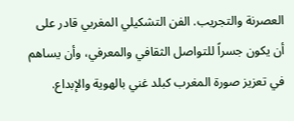العصرنة والتجريب. الفن التشكيلي المغربي قادر على أن يكون جسراً للتواصل الثقافي والمعرفي، وأن يساهم في تعزيز صورة المغرب كبلد غني بالهوية والإبداع.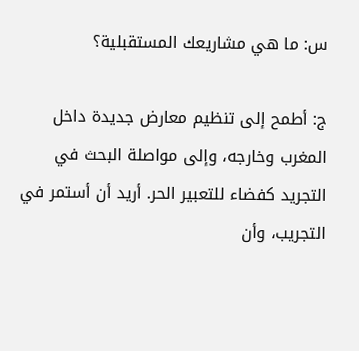س: ما هي مشاريعك المستقبلية؟

ج: أطمح إلى تنظيم معارض جديدة داخل المغرب وخارجه، وإلى مواصلة البحث في التجريد كفضاء للتعبير الحر. أريد أن أستمر في التجريب، وأن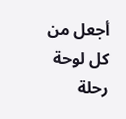أجعل من كل لوحة رحلة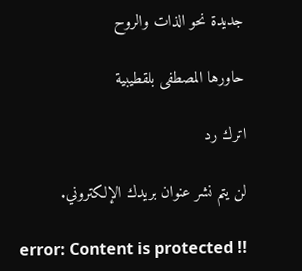جديدة نحو الذات والروح

حاورها المصطفى بلقطيبية

اترك رد

لن يتم نشر عنوان بريدك الإلكتروني.

error: Content is protected !!